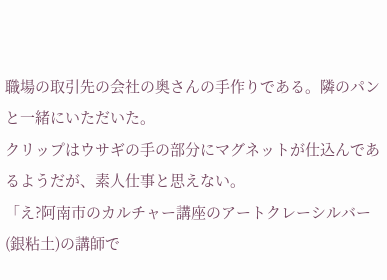職場の取引先の会社の奥さんの手作りである。隣のパンと一緒にいただいた。
クリップはウサギの手の部分にマグネットが仕込んであるようだが、素人仕事と思えない。
「え?阿南市のカルチャー講座のアートクレーシルバー(銀粘土)の講師で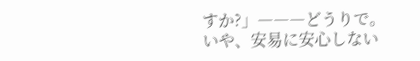すか?」―――どうりで。
いや、安易に安心しない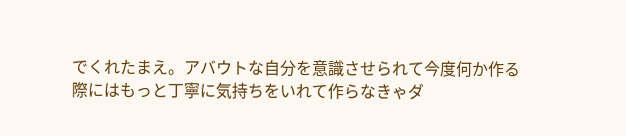でくれたまえ。アバウトな自分を意識させられて今度何か作る際にはもっと丁寧に気持ちをいれて作らなきゃダ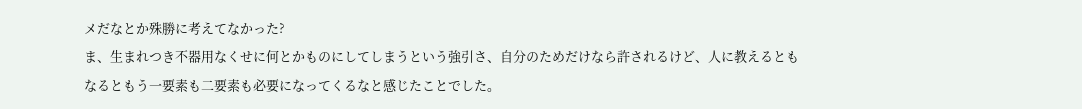メだなとか殊勝に考えてなかった?
ま、生まれつき不器用なくせに何とかものにしてしまうという強引さ、自分のためだけなら許されるけど、人に教えるともなるともう一要素も二要素も必要になってくるなと感じたことでした。